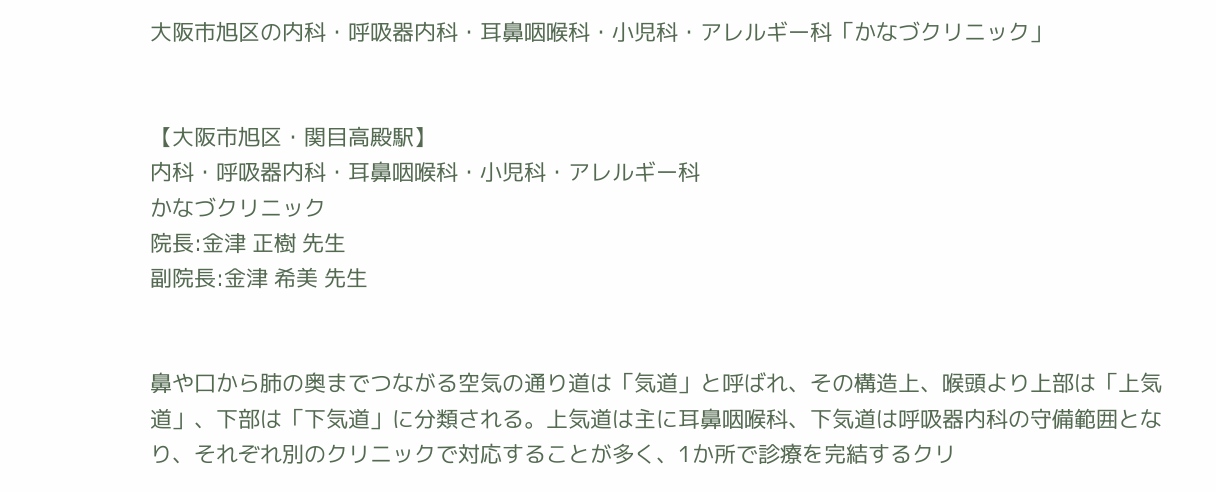大阪市旭区の内科・呼吸器内科・耳鼻咽喉科・小児科・アレルギー科「かなづクリニック」


【大阪市旭区・関目高殿駅】
内科・呼吸器内科・耳鼻咽喉科・小児科・アレルギー科
かなづクリニック
院長:金津 正樹 先生
副院長:金津 希美 先生


鼻や口から肺の奥までつながる空気の通り道は「気道」と呼ばれ、その構造上、喉頭より上部は「上気道」、下部は「下気道」に分類される。上気道は主に耳鼻咽喉科、下気道は呼吸器内科の守備範囲となり、それぞれ別のクリニックで対応することが多く、1か所で診療を完結するクリ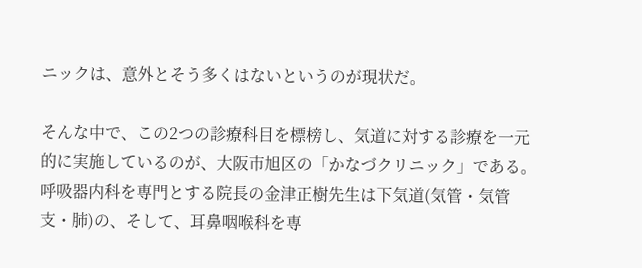ニックは、意外とそう多くはないというのが現状だ。

そんな中で、この2つの診療科目を標榜し、気道に対する診療を一元的に実施しているのが、大阪市旭区の「かなづクリニック」である。呼吸器内科を専門とする院長の金津正樹先生は下気道(気管・気管支・肺)の、そして、耳鼻咽喉科を専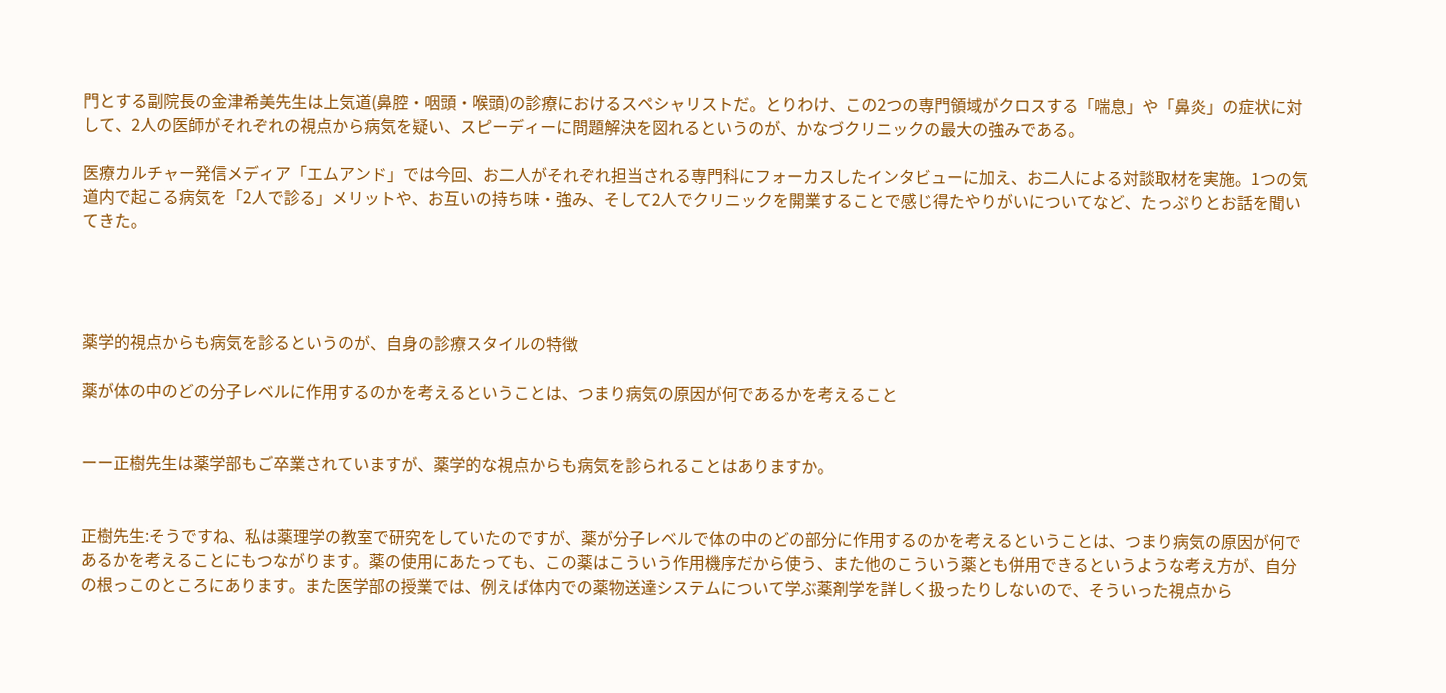門とする副院長の金津希美先生は上気道(鼻腔・咽頭・喉頭)の診療におけるスペシャリストだ。とりわけ、この2つの専門領域がクロスする「喘息」や「鼻炎」の症状に対して、2人の医師がそれぞれの視点から病気を疑い、スピーディーに問題解決を図れるというのが、かなづクリニックの最大の強みである。

医療カルチャー発信メディア「エムアンド」では今回、お二人がそれぞれ担当される専門科にフォーカスしたインタビューに加え、お二人による対談取材を実施。1つの気道内で起こる病気を「2人で診る」メリットや、お互いの持ち味・強み、そして2人でクリニックを開業することで感じ得たやりがいについてなど、たっぷりとお話を聞いてきた。




薬学的視点からも病気を診るというのが、自身の診療スタイルの特徴

薬が体の中のどの分子レベルに作用するのかを考えるということは、つまり病気の原因が何であるかを考えること


ーー正樹先生は薬学部もご卒業されていますが、薬学的な視点からも病気を診られることはありますか。


正樹先生:そうですね、私は薬理学の教室で研究をしていたのですが、薬が分子レベルで体の中のどの部分に作用するのかを考えるということは、つまり病気の原因が何であるかを考えることにもつながります。薬の使用にあたっても、この薬はこういう作用機序だから使う、また他のこういう薬とも併用できるというような考え方が、自分の根っこのところにあります。また医学部の授業では、例えば体内での薬物送達システムについて学ぶ薬剤学を詳しく扱ったりしないので、そういった視点から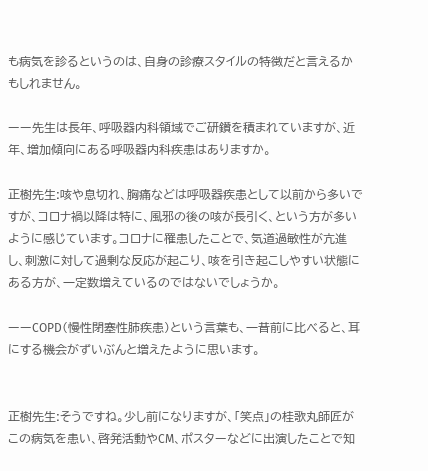も病気を診るというのは、自身の診療スタイルの特徴だと言えるかもしれません。

ーー先生は長年、呼吸器内科領域でご研鑽を積まれていますが、近年、増加傾向にある呼吸器内科疾患はありますか。

正樹先生:咳や息切れ、胸痛などは呼吸器疾患として以前から多いですが、コロナ禍以降は特に、風邪の後の咳が長引く、という方が多いように感じています。コロナに罹患したことで、気道過敏性が亢進し、刺激に対して過剰な反応が起こり、咳を引き起こしやすい状態にある方が、一定数増えているのではないでしょうか。

ーーCOPD(慢性閉塞性肺疾患)という言葉も、一昔前に比べると、耳にする機会がずいぶんと増えたように思います。


正樹先生:そうですね。少し前になりますが、「笑点」の桂歌丸師匠がこの病気を患い、啓発活動やCM、ポスターなどに出演したことで知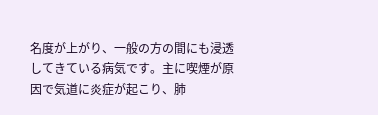名度が上がり、一般の方の間にも浸透してきている病気です。主に喫煙が原因で気道に炎症が起こり、肺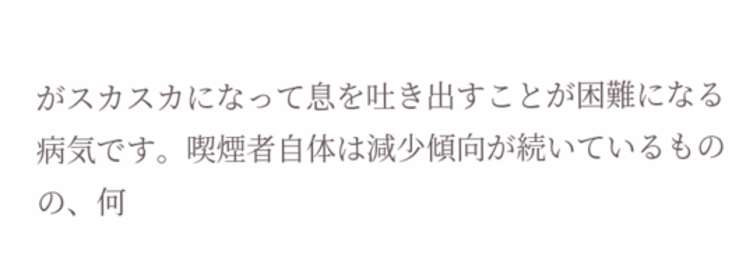がスカスカになって息を吐き出すことが困難になる病気です。喫煙者自体は減少傾向が続いているものの、何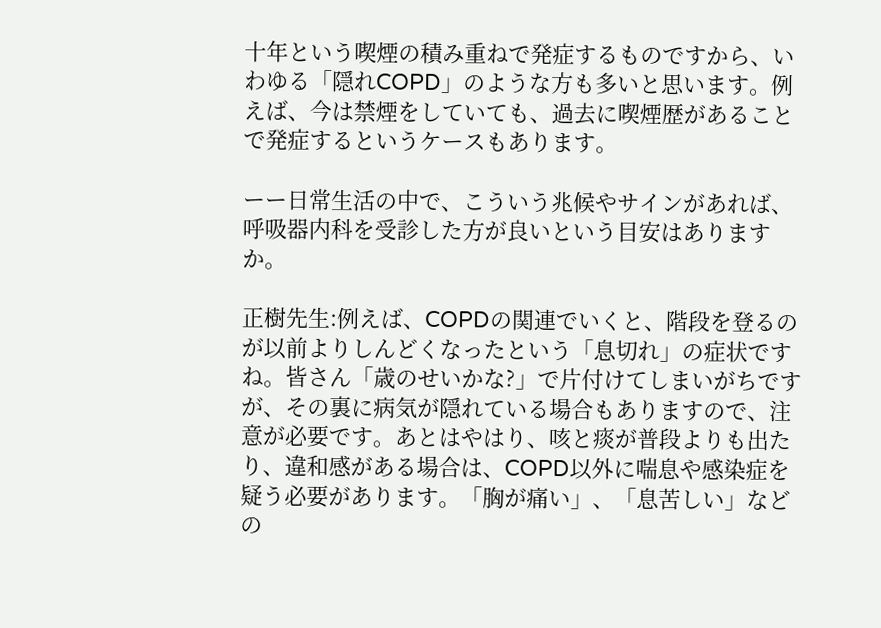十年という喫煙の積み重ねで発症するものですから、いわゆる「隠れCOPD」のような方も多いと思います。例えば、今は禁煙をしていても、過去に喫煙歴があることで発症するというケースもあります。

ーー日常生活の中で、こういう兆候やサインがあれば、呼吸器内科を受診した方が良いという目安はありますか。

正樹先生:例えば、COPDの関連でいくと、階段を登るのが以前よりしんどくなったという「息切れ」の症状ですね。皆さん「歳のせいかな?」で片付けてしまいがちですが、その裏に病気が隠れている場合もありますので、注意が必要です。あとはやはり、咳と痰が普段よりも出たり、違和感がある場合は、COPD以外に喘息や感染症を疑う必要があります。「胸が痛い」、「息苦しい」などの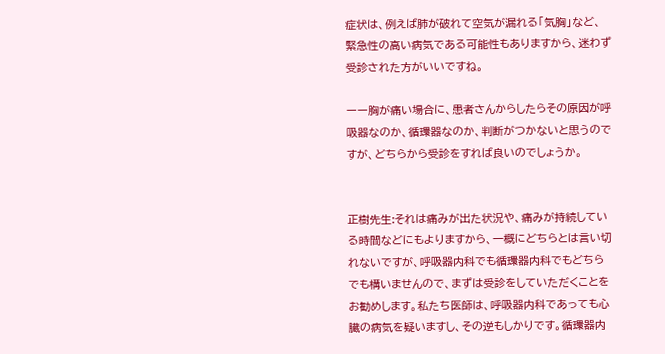症状は、例えば肺が破れて空気が漏れる「気胸」など、緊急性の高い病気である可能性もありますから、迷わず受診された方がいいですね。

ーー胸が痛い場合に、患者さんからしたらその原因が呼吸器なのか、循環器なのか、判断がつかないと思うのですが、どちらから受診をすれば良いのでしょうか。


正樹先生:それは痛みが出た状況や、痛みが持続している時間などにもよりますから、一概にどちらとは言い切れないですが、呼吸器内科でも循環器内科でもどちらでも構いませんので、まずは受診をしていただくことをお勧めします。私たち医師は、呼吸器内科であっても心臓の病気を疑いますし、その逆もしかりです。循環器内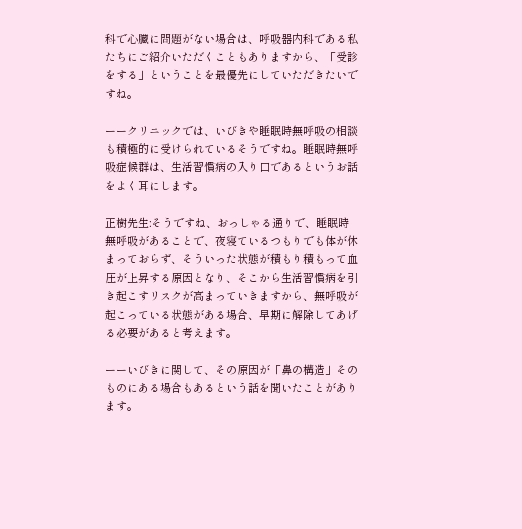科で心臓に問題がない場合は、呼吸器内科である私たちにご紹介いただくこともありますから、「受診をする」ということを最優先にしていただきたいですね。

ーークリニックでは、いびきや睡眠時無呼吸の相談も積極的に受けられているそうですね。睡眠時無呼吸症候群は、生活習慣病の入り口であるというお話をよく耳にします。

正樹先生:そうですね、おっしゃる通りで、睡眠時無呼吸があることで、夜寝ているつもりでも体が休まっておらず、そういった状態が積もり積もって血圧が上昇する原因となり、そこから生活習慣病を引き起こすリスクが高まっていきますから、無呼吸が起こっている状態がある場合、早期に解除してあげる必要があると考えます。

ーーいびきに関して、その原因が「鼻の構造」そのものにある場合もあるという話を聞いたことがあります。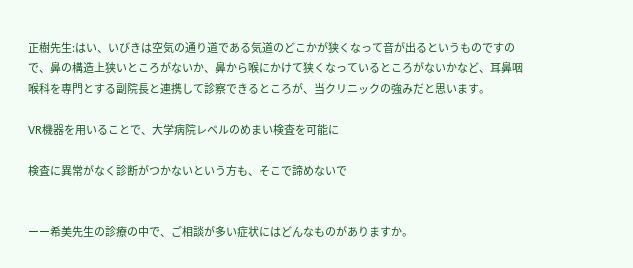正樹先生:はい、いびきは空気の通り道である気道のどこかが狭くなって音が出るというものですので、鼻の構造上狭いところがないか、鼻から喉にかけて狭くなっているところがないかなど、耳鼻咽喉科を専門とする副院長と連携して診察できるところが、当クリニックの強みだと思います。

VR機器を用いることで、大学病院レベルのめまい検査を可能に

検査に異常がなく診断がつかないという方も、そこで諦めないで


ーー希美先生の診療の中で、ご相談が多い症状にはどんなものがありますか。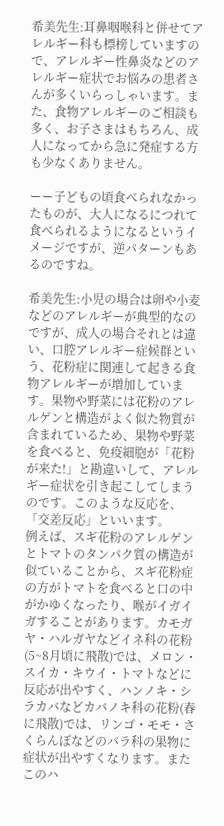希美先生:耳鼻咽喉科と併せてアレルギー科も標榜していますので、アレルギー性鼻炎などのアレルギー症状でお悩みの患者さんが多くいらっしゃいます。また、食物アレルギーのご相談も多く、お子さまはもちろん、成人になってから急に発症する方も少なくありません。

ーー子どもの頃食べられなかったものが、大人になるにつれて食べられるようになるというイメージですが、逆パターンもあるのですね。

希美先生:小児の場合は卵や小麦などのアレルギーが典型的なのですが、成人の場合それとは違い、口腔アレルギー症候群という、花粉症に関連して起きる食物アレルギーが増加しています。果物や野菜には花粉のアレルゲンと構造がよく似た物質が含まれているため、果物や野菜を食べると、免疫細胞が「花粉が来た!」と勘違いして、アレルギー症状を引き起こしてしまうのです。このような反応を、「交差反応」といいます。
例えば、スギ花粉のアレルゲンとトマトのタンパク質の構造が似ていることから、スギ花粉症の方がトマトを食べると口の中がかゆくなったり、喉がイガイガすることがあります。カモガヤ・ハルガヤなどイネ科の花粉(5~8月頃に飛散)では、メロン・スイカ・キウイ・トマトなどに反応が出やすく、ハンノキ・シラカバなどカバノキ科の花粉(春に飛散)では、リンゴ・モモ・さくらんぼなどのバラ科の果物に症状が出やすくなります。またこのハ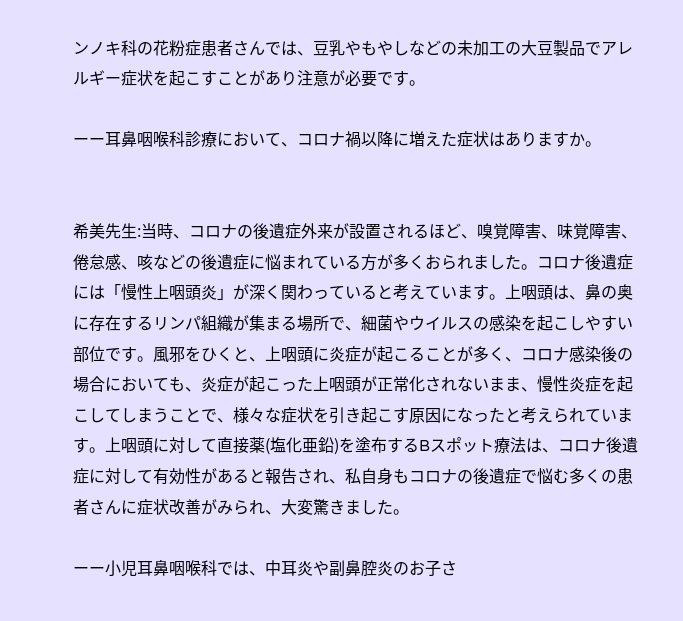ンノキ科の花粉症患者さんでは、豆乳やもやしなどの未加工の大豆製品でアレルギー症状を起こすことがあり注意が必要です。

ーー耳鼻咽喉科診療において、コロナ禍以降に増えた症状はありますか。


希美先生:当時、コロナの後遺症外来が設置されるほど、嗅覚障害、味覚障害、倦怠感、咳などの後遺症に悩まれている方が多くおられました。コロナ後遺症には「慢性上咽頭炎」が深く関わっていると考えています。上咽頭は、鼻の奥に存在するリンパ組織が集まる場所で、細菌やウイルスの感染を起こしやすい部位です。風邪をひくと、上咽頭に炎症が起こることが多く、コロナ感染後の場合においても、炎症が起こった上咽頭が正常化されないまま、慢性炎症を起こしてしまうことで、様々な症状を引き起こす原因になったと考えられています。上咽頭に対して直接薬(塩化亜鉛)を塗布するBスポット療法は、コロナ後遺症に対して有効性があると報告され、私自身もコロナの後遺症で悩む多くの患者さんに症状改善がみられ、大変驚きました。

ーー小児耳鼻咽喉科では、中耳炎や副鼻腔炎のお子さ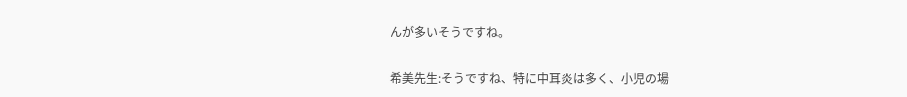んが多いそうですね。

希美先生:そうですね、特に中耳炎は多く、小児の場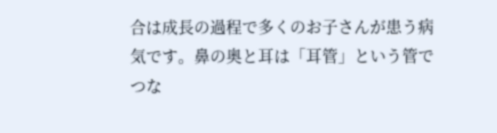合は成長の過程で多くのお子さんが患う病気です。鼻の奥と耳は「耳管」という管でつな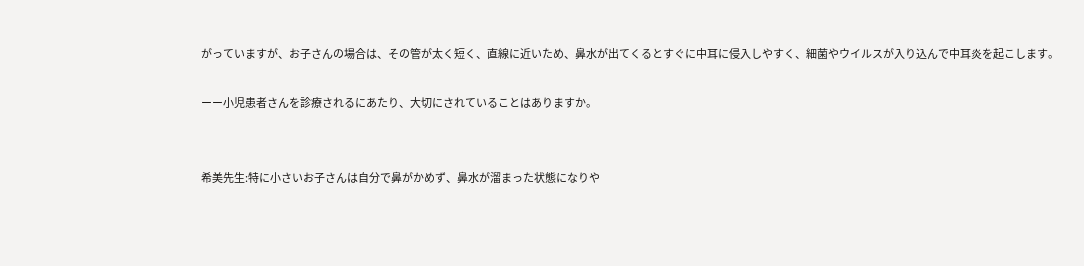がっていますが、お子さんの場合は、その管が太く短く、直線に近いため、鼻水が出てくるとすぐに中耳に侵入しやすく、細菌やウイルスが入り込んで中耳炎を起こします。

ーー小児患者さんを診療されるにあたり、大切にされていることはありますか。


希美先生:特に小さいお子さんは自分で鼻がかめず、鼻水が溜まった状態になりや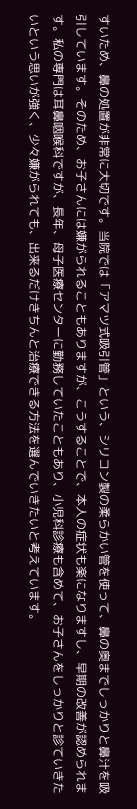すいため、鼻の処置が非常に大切です。当院では「アマツ式吸引管」という、シリコン製の柔らかい管を使って、鼻の奥までしっかりと鼻汁を吸引しています。そのため、お子さんには嫌がられることもありますが、こうすることで、本人の症状も楽になりますし、早期の改善が認められます。私の専門は耳鼻咽喉科ですが、長年、母子医療センターに勤務していたこともあり、小児科診療も含めて、お子さんをしっかりと診ていきたいという思いが強く、少々嫌がられても、出来るだけきちんと治療できる方法を選んでいきたいと考えています。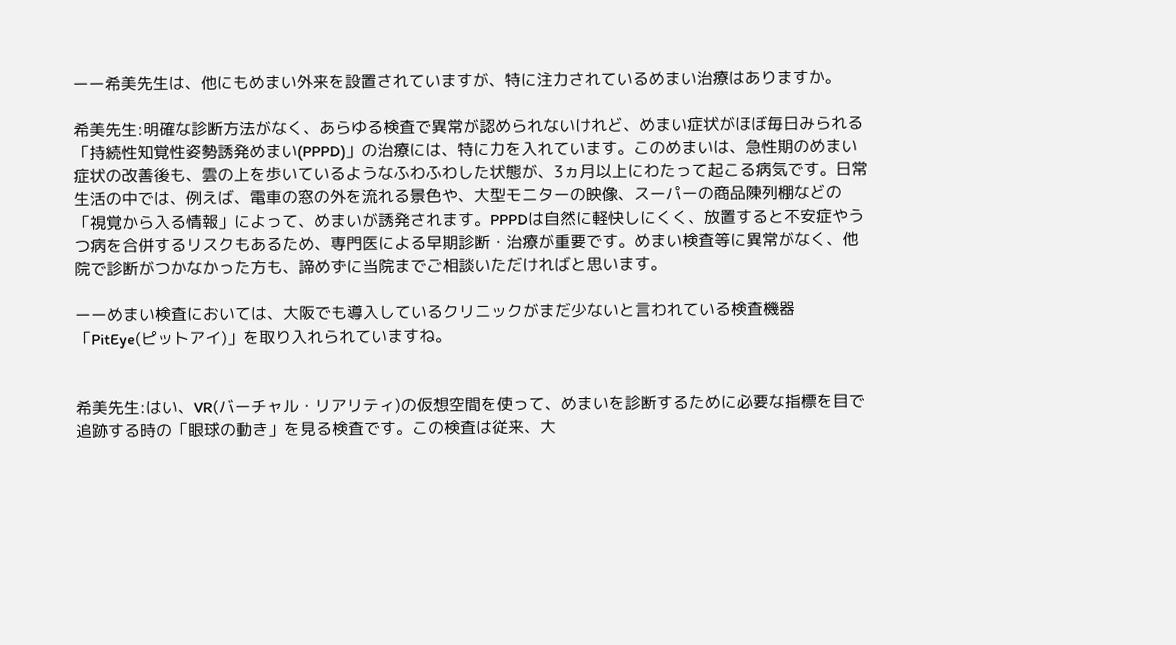ーー希美先生は、他にもめまい外来を設置されていますが、特に注力されているめまい治療はありますか。

希美先生:明確な診断方法がなく、あらゆる検査で異常が認められないけれど、めまい症状がほぼ毎日みられる「持続性知覚性姿勢誘発めまい(PPPD)」の治療には、特に力を入れています。このめまいは、急性期のめまい症状の改善後も、雲の上を歩いているようなふわふわした状態が、3ヵ月以上にわたって起こる病気です。日常生活の中では、例えば、電車の窓の外を流れる景色や、大型モニターの映像、スーパーの商品陳列棚などの「視覚から入る情報」によって、めまいが誘発されます。PPPDは自然に軽快しにくく、放置すると不安症やうつ病を合併するリスクもあるため、専門医による早期診断・治療が重要です。めまい検査等に異常がなく、他院で診断がつかなかった方も、諦めずに当院までご相談いただければと思います。

ーーめまい検査においては、大阪でも導入しているクリニックがまだ少ないと言われている検査機器「PitEye(ピットアイ)」を取り入れられていますね。


希美先生:はい、VR(バーチャル・リアリティ)の仮想空間を使って、めまいを診断するために必要な指標を目で追跡する時の「眼球の動き」を見る検査です。この検査は従来、大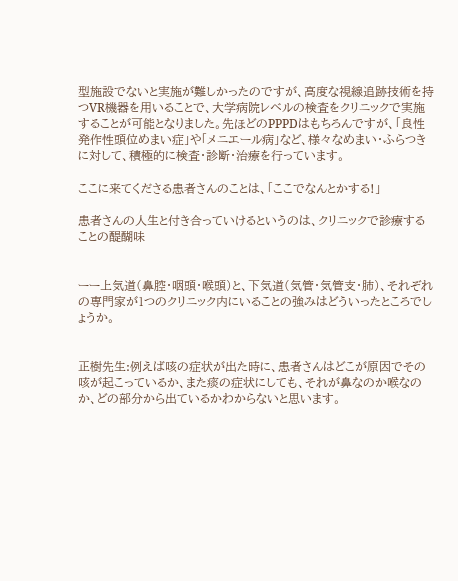型施設でないと実施が難しかったのですが、高度な視線追跡技術を持つVR機器を用いることで、大学病院レベルの検査をクリニックで実施することが可能となりました。先ほどのPPPDはもちろんですが、「良性発作性頭位めまい症」や「メニエール病」など、様々なめまい・ふらつきに対して、積極的に検査・診断・治療を行っています。

ここに来てくださる患者さんのことは、「ここでなんとかする!」

患者さんの人生と付き合っていけるというのは、クリニックで診療することの醍醐味


ーー上気道(鼻腔・咽頭・喉頭)と、下気道(気管・気管支・肺)、それぞれの専門家が1つのクリニック内にいることの強みはどういったところでしょうか。


正樹先生:例えば咳の症状が出た時に、患者さんはどこが原因でその咳が起こっているか、また痰の症状にしても、それが鼻なのか喉なのか、どの部分から出ているかわからないと思います。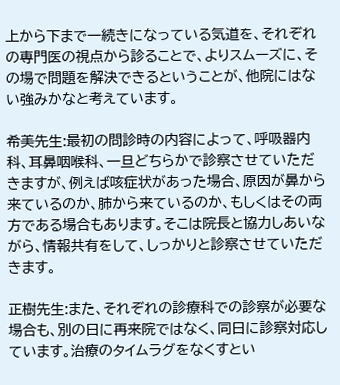上から下まで一続きになっている気道を、それぞれの専門医の視点から診ることで、よりスムーズに、その場で問題を解決できるということが、他院にはない強みかなと考えています。

希美先生:最初の問診時の内容によって、呼吸器内科、耳鼻咽喉科、一旦どちらかで診察させていただきますが、例えば咳症状があった場合、原因が鼻から来ているのか、肺から来ているのか、もしくはその両方である場合もあります。そこは院長と協力しあいながら、情報共有をして、しっかりと診察させていただきます。

正樹先生:また、それぞれの診療科での診察が必要な場合も、別の日に再来院ではなく、同日に診察対応しています。治療のタイムラグをなくすとい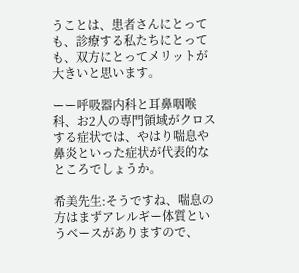うことは、患者さんにとっても、診療する私たちにとっても、双方にとってメリットが大きいと思います。

ーー呼吸器内科と耳鼻咽喉科、お2人の専門領域がクロスする症状では、やはり喘息や鼻炎といった症状が代表的なところでしょうか。

希美先生:そうですね、喘息の方はまずアレルギー体質というベースがありますので、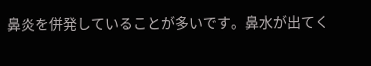鼻炎を併発していることが多いです。鼻水が出てく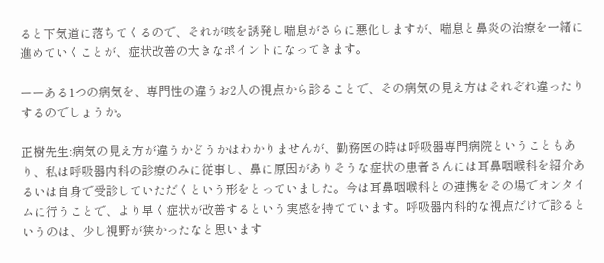ると下気道に落ちてくるので、それが咳を誘発し喘息がさらに悪化しますが、喘息と鼻炎の治療を一緒に進めていくことが、症状改善の大きなポイントになってきます。

ーーある1つの病気を、専門性の違うお2人の視点から診ることで、その病気の見え方はそれぞれ違ったりするのでしょうか。

正樹先生:病気の見え方が違うかどうかはわかりませんが、勤務医の時は呼吸器専門病院ということもあり、私は呼吸器内科の診療のみに従事し、鼻に原因がありそうな症状の患者さんには耳鼻咽喉科を紹介あるいは自身で受診していただくという形をとっていました。今は耳鼻咽喉科との連携をその場でオンタイムに行うことで、より早く症状が改善するという実感を持てています。呼吸器内科的な視点だけで診るというのは、少し視野が狭かったなと思います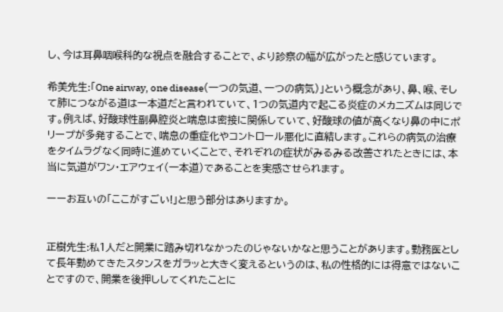し、今は耳鼻咽喉科的な視点を融合することで、より診察の幅が広がったと感じています。

希美先生:「One airway, one disease(一つの気道、一つの病気)」という概念があり、鼻、喉、そして肺につながる道は一本道だと言われていて、1つの気道内で起こる炎症のメカニズムは同じです。例えば、好酸球性副鼻腔炎と喘息は密接に関係していて、好酸球の値が高くなり鼻の中にポリープが多発することで、喘息の重症化やコントロール悪化に直結します。これらの病気の治療をタイムラグなく同時に進めていくことで、それぞれの症状がみるみる改善されたときには、本当に気道がワン・エアウェイ(一本道)であることを実感させられます。

ーーお互いの「ここがすごい!」と思う部分はありますか。


正樹先生:私1人だと開業に踏み切れなかったのじゃないかなと思うことがあります。勤務医として長年勤めてきたスタンスをガラッと大きく変えるというのは、私の性格的には得意ではないことですので、開業を後押ししてくれたことに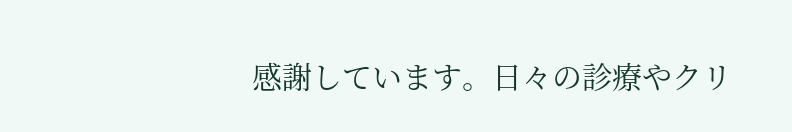感謝しています。日々の診療やクリ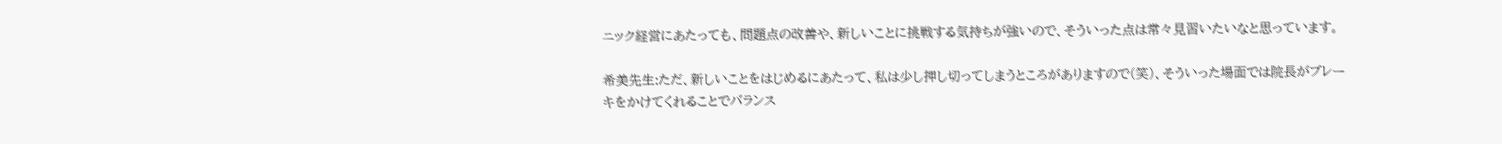ニック経営にあたっても、問題点の改善や、新しいことに挑戦する気持ちが強いので、そういった点は常々見習いたいなと思っています。

希美先生:ただ、新しいことをはじめるにあたって、私は少し押し切ってしまうところがありますので(笑)、そういった場面では院長がブレーキをかけてくれることでバランス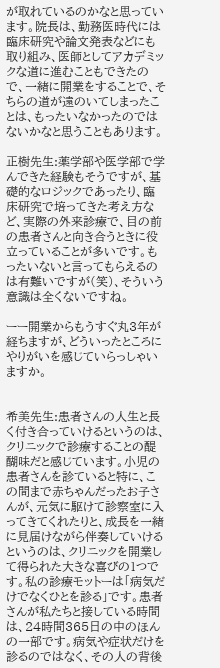が取れているのかなと思っています。院長は、勤務医時代には臨床研究や論文発表などにも取り組み、医師としてアカデミックな道に進むこともできたので、一緒に開業をすることで、そちらの道が遠のいてしまったことは、もったいなかったのではないかなと思うこともあります。

正樹先生:薬学部や医学部で学んできた経験もそうですが、基礎的なロジックであったり、臨床研究で培ってきた考え方など、実際の外来診療で、目の前の患者さんと向き合うときに役立っていることが多いです。もったいないと言ってもらえるのは有難いですが(笑)、そういう意識は全くないですね。

ーー開業からもうすぐ丸3年が経ちますが、どういったところにやりがいを感じていらっしゃいますか。


希美先生:患者さんの人生と長く付き合っていけるというのは、クリニックで診療することの醍醐味だと感じています。小児の患者さんを診ていると特に、この間まで赤ちゃんだったお子さんが、元気に駆けて診察室に入ってきてくれたりと、成長を一緒に見届けながら伴奏していけるというのは、クリニックを開業して得られた大きな喜びの1つです。私の診療モットーは「病気だけでなくひとを診る」です。患者さんが私たちと接している時間は、24時間365日の中のほんの一部です。病気や症状だけを診るのではなく、その人の背後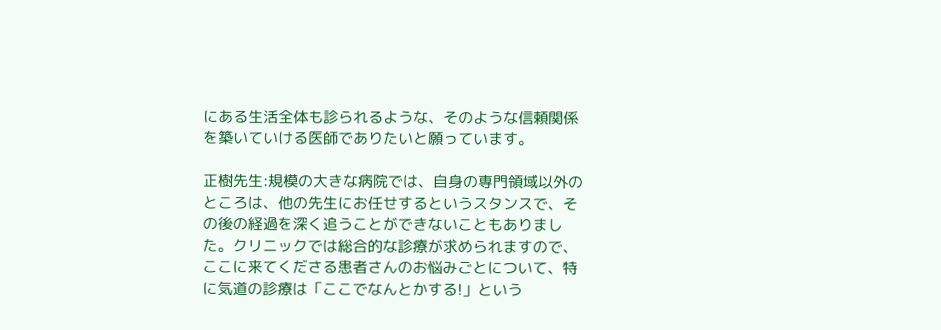にある生活全体も診られるような、そのような信頼関係を築いていける医師でありたいと願っています。

正樹先生:規模の大きな病院では、自身の専門領域以外のところは、他の先生にお任せするというスタンスで、その後の経過を深く追うことができないこともありました。クリニックでは総合的な診療が求められますので、ここに来てくださる患者さんのお悩みごとについて、特に気道の診療は「ここでなんとかする!」という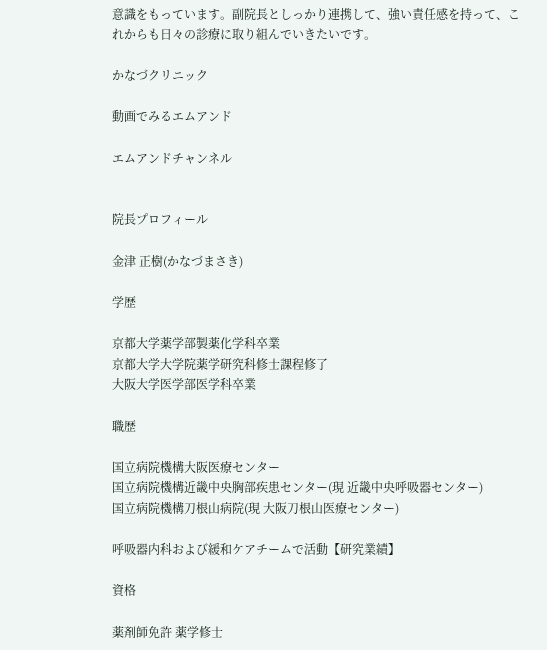意識をもっています。副院長としっかり連携して、強い責任感を持って、これからも日々の診療に取り組んでいきたいです。

かなづクリニック

動画でみるエムアンド

エムアンドチャンネル


院長プロフィール

金津 正樹(かなづまさき)

学歴

京都大学薬学部製薬化学科卒業
京都大学大学院薬学研究科修士課程修了
大阪大学医学部医学科卒業

職歴

国立病院機構大阪医療センター
国立病院機構近畿中央胸部疾患センター(現 近畿中央呼吸器センター)
国立病院機構刀根山病院(現 大阪刀根山医療センター)

呼吸器内科および緩和ケアチームで活動【研究業績】

資格

薬剤師免許 薬学修士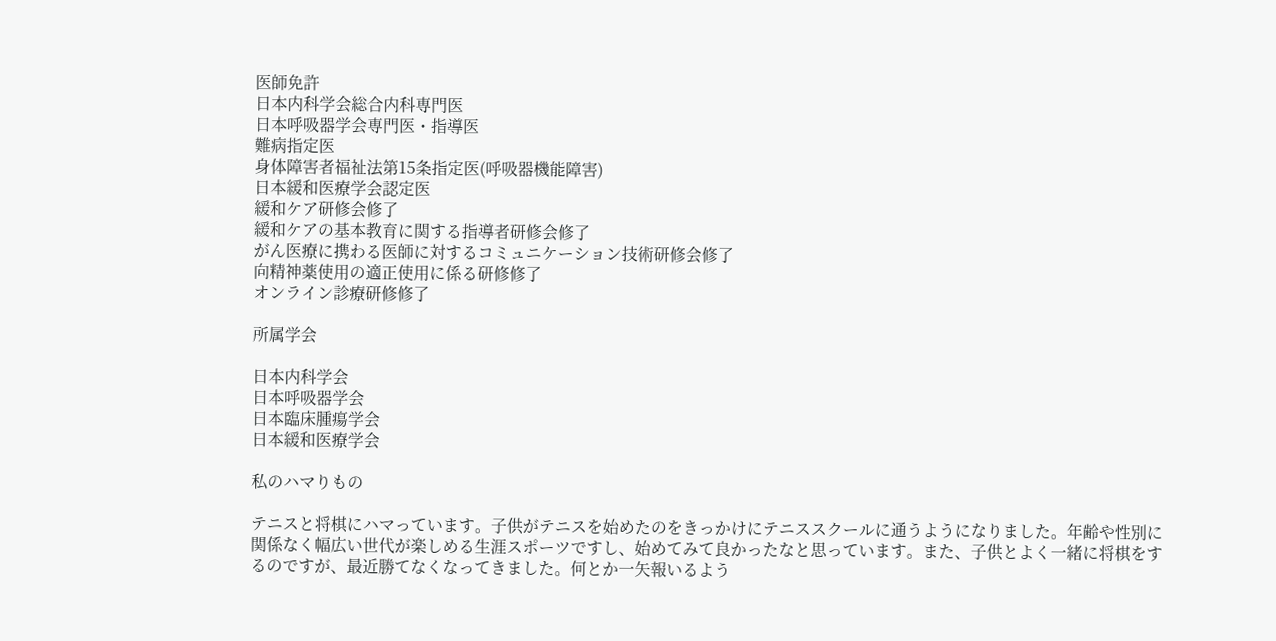医師免許
日本内科学会総合内科専門医
日本呼吸器学会専門医・指導医
難病指定医
身体障害者福祉法第15条指定医(呼吸器機能障害)
日本緩和医療学会認定医
緩和ケア研修会修了
緩和ケアの基本教育に関する指導者研修会修了
がん医療に携わる医師に対するコミュニケーション技術研修会修了
向精神薬使用の適正使用に係る研修修了
オンライン診療研修修了

所属学会

日本内科学会
日本呼吸器学会
日本臨床腫瘍学会
日本緩和医療学会

私のハマりもの

テニスと将棋にハマっています。子供がテニスを始めたのをきっかけにテニススクールに通うようになりました。年齢や性別に関係なく幅広い世代が楽しめる生涯スポーツですし、始めてみて良かったなと思っています。また、子供とよく一緒に将棋をするのですが、最近勝てなくなってきました。何とか一矢報いるよう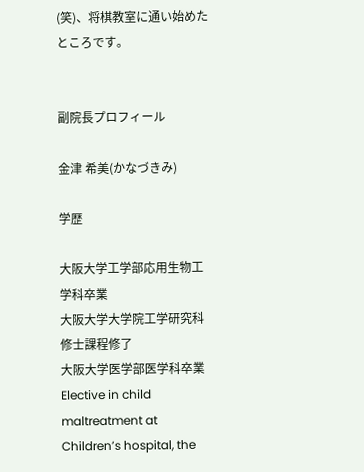(笑)、将棋教室に通い始めたところです。


副院長プロフィール

金津 希美(かなづきみ)

学歴

大阪大学工学部応用生物工学科卒業
大阪大学大学院工学研究科修士課程修了
大阪大学医学部医学科卒業
Elective in child maltreatment at Children’s hospital, the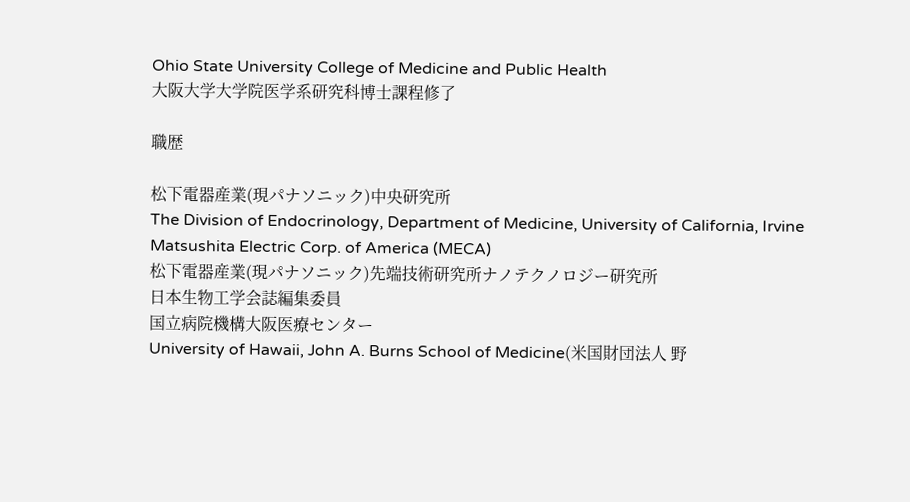Ohio State University College of Medicine and Public Health
大阪大学大学院医学系研究科博士課程修了

職歴

松下電器産業(現パナソニック)中央研究所
The Division of Endocrinology, Department of Medicine, University of California, Irvine
Matsushita Electric Corp. of America (MECA)
松下電器産業(現パナソニック)先端技術研究所ナノテクノロジー研究所
日本生物工学会誌編集委員
国立病院機構大阪医療センター
University of Hawaii, John A. Burns School of Medicine(米国財団法人 野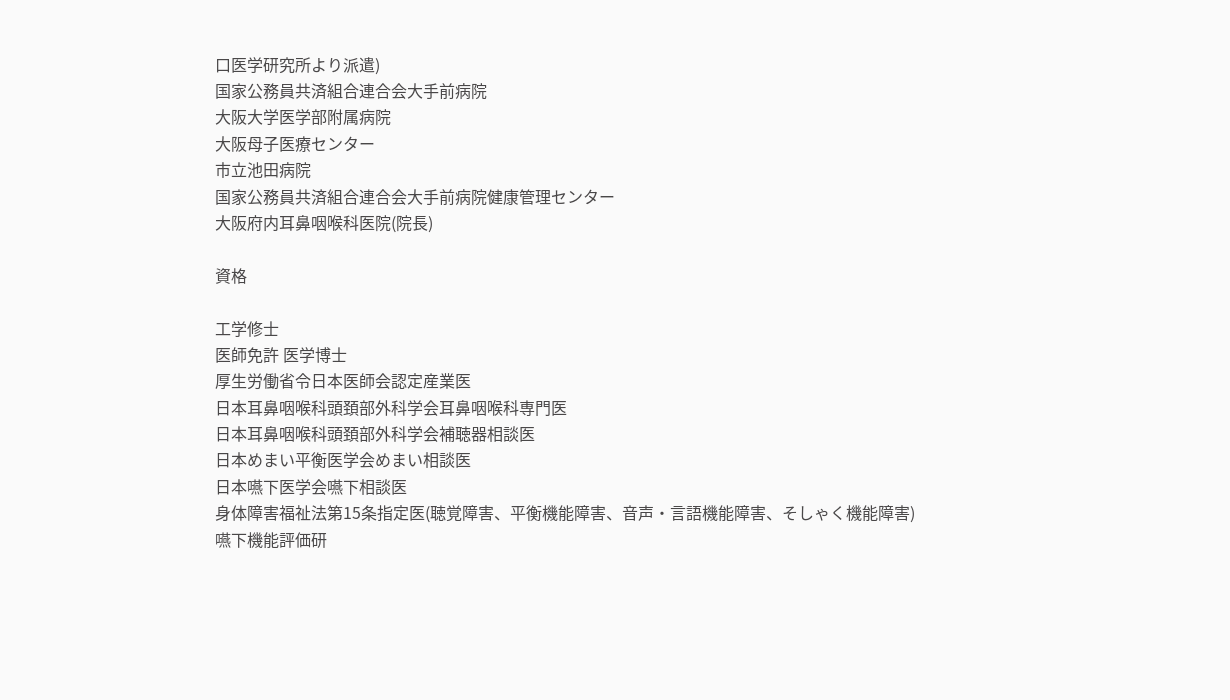口医学研究所より派遣)
国家公務員共済組合連合会大手前病院
大阪大学医学部附属病院
大阪母子医療センター
市立池田病院
国家公務員共済組合連合会大手前病院健康管理センター
大阪府内耳鼻咽喉科医院(院長)

資格

工学修士
医師免許 医学博士
厚生労働省令日本医師会認定産業医
日本耳鼻咽喉科頭頚部外科学会耳鼻咽喉科専門医
日本耳鼻咽喉科頭頚部外科学会補聴器相談医
日本めまい平衡医学会めまい相談医
日本嚥下医学会嚥下相談医
身体障害福祉法第15条指定医(聴覚障害、平衡機能障害、音声・言語機能障害、そしゃく機能障害)
嚥下機能評価研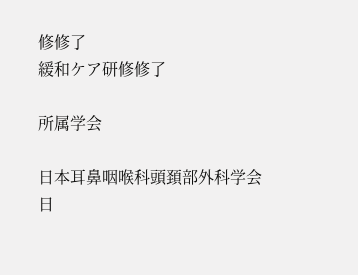修修了
緩和ケア研修修了

所属学会

日本耳鼻咽喉科頭頚部外科学会
日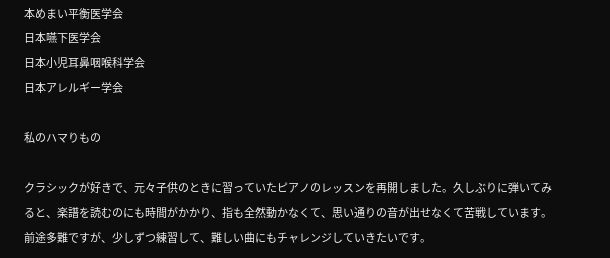本めまい平衡医学会
日本嚥下医学会
日本小児耳鼻咽喉科学会
日本アレルギー学会

私のハマりもの

クラシックが好きで、元々子供のときに習っていたピアノのレッスンを再開しました。久しぶりに弾いてみると、楽譜を読むのにも時間がかかり、指も全然動かなくて、思い通りの音が出せなくて苦戦しています。前途多難ですが、少しずつ練習して、難しい曲にもチャレンジしていきたいです。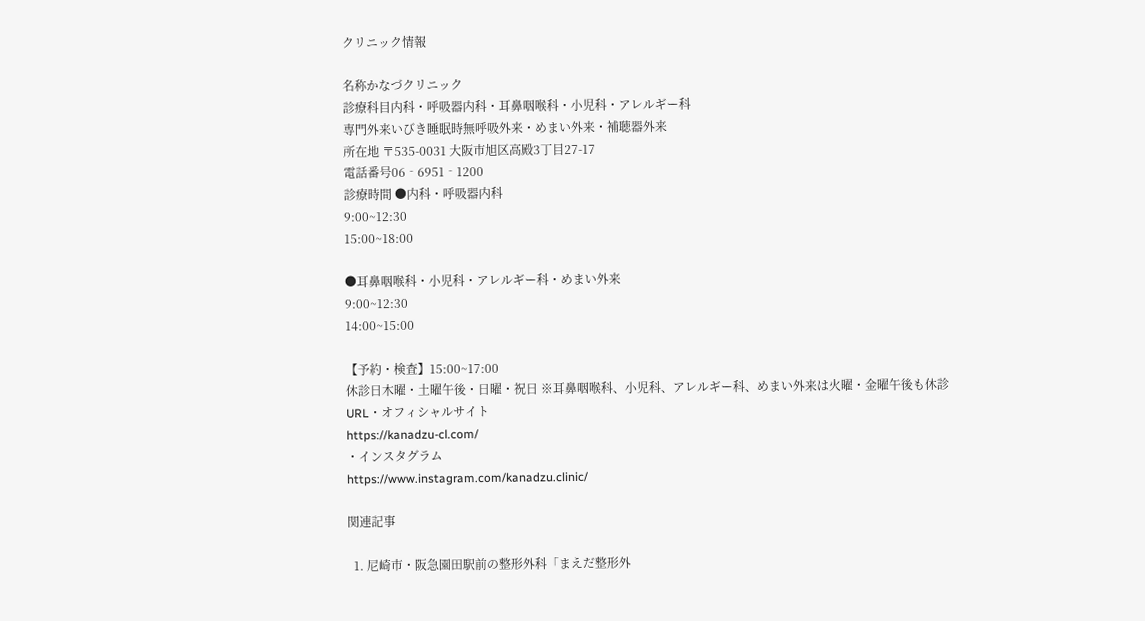クリニック情報

名称かなづクリニック
診療科目内科・呼吸器内科・耳鼻咽喉科・小児科・アレルギー科
専門外来いびき睡眠時無呼吸外来・めまい外来・補聴器外来
所在地 〒535-0031 大阪市旭区高殿3丁目27-17
電話番号06‐6951‐1200
診療時間 ●内科・呼吸器内科
9:00~12:30
15:00~18:00

●耳鼻咽喉科・小児科・アレルギー科・めまい外来
9:00~12:30
14:00~15:00

【予約・検査】15:00~17:00
休診日木曜・土曜午後・日曜・祝日 ※耳鼻咽喉科、小児科、アレルギー科、めまい外来は火曜・金曜午後も休診
URL・オフィシャルサイト
https://kanadzu-cl.com/
・インスタグラム
https://www.instagram.com/kanadzu.clinic/

関連記事

  1. 尼崎市・阪急園田駅前の整形外科「まえだ整形外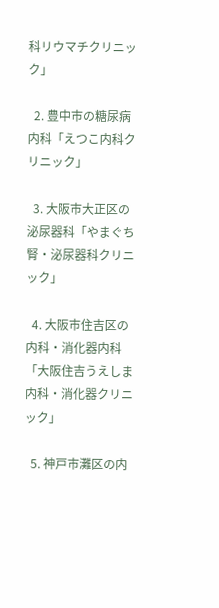科リウマチクリニック」

  2. 豊中市の糖尿病内科「えつこ内科クリニック」

  3. 大阪市大正区の泌尿器科「やまぐち腎・泌尿器科クリニック」

  4. 大阪市住吉区の内科・消化器内科「大阪住吉うえしま内科・消化器クリニック」

  5. 神戸市灘区の内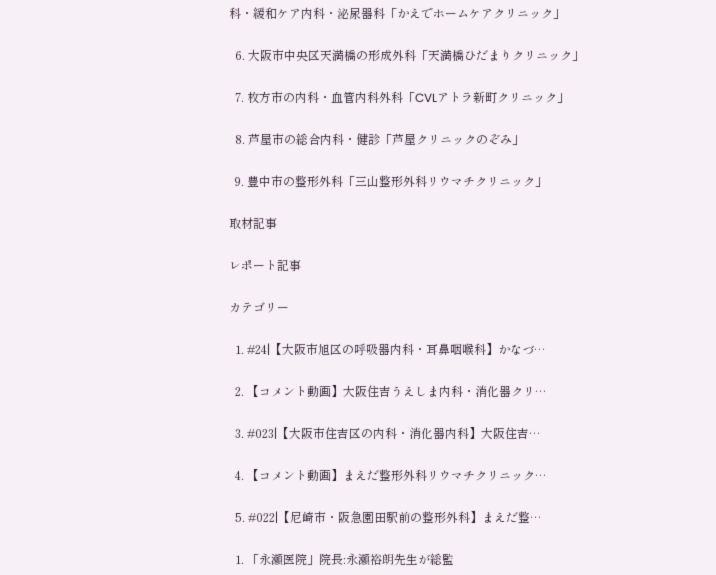科・緩和ケア内科・泌尿器科「かえでホームケアクリニック」

  6. 大阪市中央区天満橋の形成外科「天満橋ひだまりクリニック」

  7. 枚方市の内科・血管内科外科「CVLアトラ新町クリニック」

  8. 芦屋市の総合内科・健診「芦屋クリニックのぞみ」

  9. 豊中市の整形外科「三山整形外科リウマチクリニック」

取材記事

レポート記事

カテゴリー

  1. #24|【大阪市旭区の呼吸器内科・耳鼻咽喉科】かなづ…

  2. 【コメント動画】大阪住吉うえしま内科・消化器クリ…

  3. #023|【大阪市住吉区の内科・消化器内科】大阪住吉…

  4. 【コメント動画】まえだ整形外科リウマチクリニック…

  5. #022|【尼崎市・阪急園田駅前の整形外科】まえだ整…

  1. 「永瀬医院」院長:永瀬裕朗先生が総監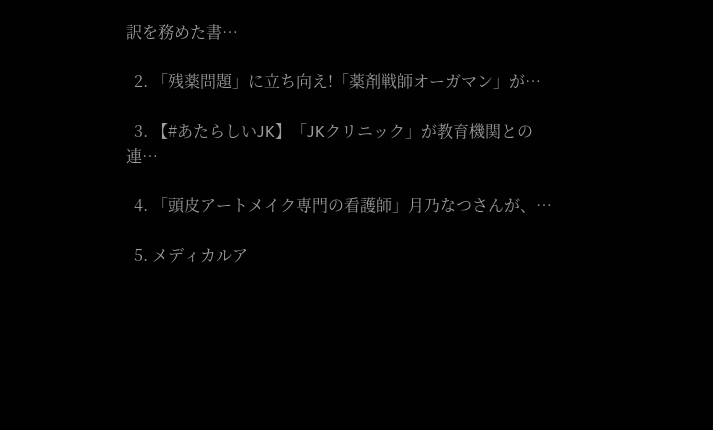訳を務めた書…

  2. 「残薬問題」に立ち向え!「薬剤戦師オーガマン」が…

  3. 【#あたらしいJK】「JKクリニック」が教育機関との連…

  4. 「頭皮アートメイク専門の看護師」月乃なつさんが、…

  5. メディカルア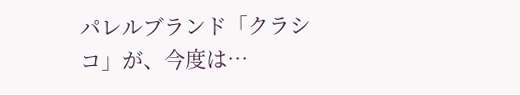パレルブランド「クラシコ」が、今度は…